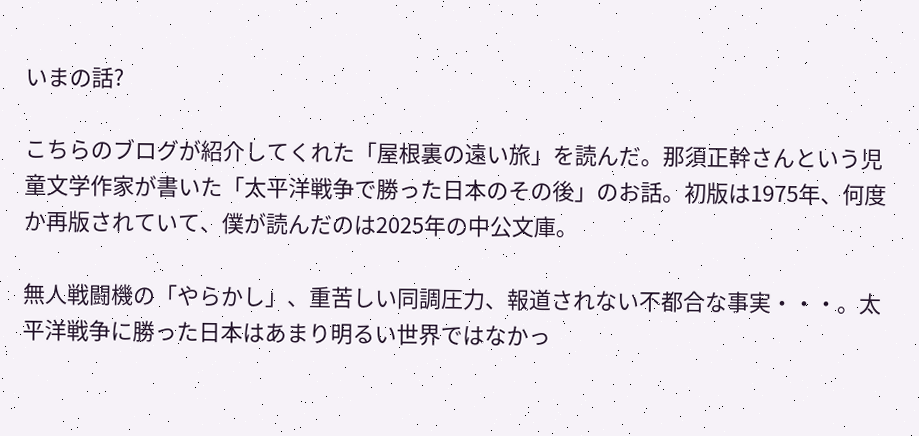いまの話?

こちらのブログが紹介してくれた「屋根裏の遠い旅」を読んだ。那須正幹さんという児童文学作家が書いた「太平洋戦争で勝った日本のその後」のお話。初版は1975年、何度か再版されていて、僕が読んだのは2025年の中公文庫。

無人戦闘機の「やらかし」、重苦しい同調圧力、報道されない不都合な事実・・・。太平洋戦争に勝った日本はあまり明るい世界ではなかっ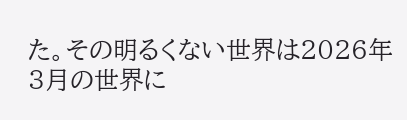た。その明るくない世界は2026年3月の世界に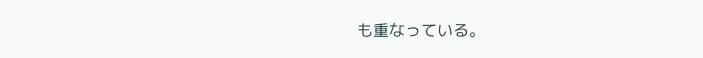も重なっている。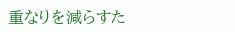重なりを減らすた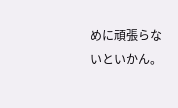めに頑張らないといかん。